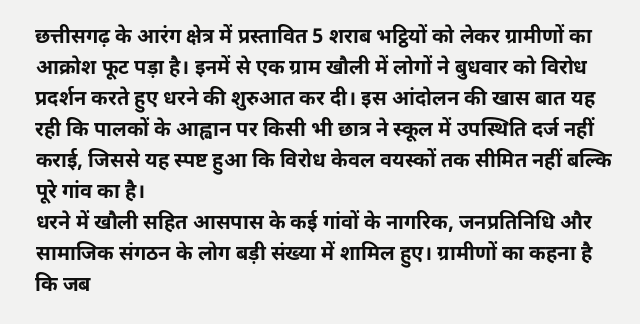छत्तीसगढ़ के आरंग क्षेत्र में प्रस्तावित 5 शराब भट्ठियों को लेकर ग्रामीणों का आक्रोश फूट पड़ा है। इनमें से एक ग्राम खौली में लोगों ने बुधवार को विरोध प्रदर्शन करते हुए धरने की शुरुआत कर दी। इस आंदोलन की खास बात यह रही कि पालकों के आह्वान पर किसी भी छात्र ने स्कूल में उपस्थिति दर्ज नहीं कराई, जिससे यह स्पष्ट हुआ कि विरोध केवल वयस्कों तक सीमित नहीं बल्कि पूरे गांव का है।
धरने में खौली सहित आसपास के कई गांवों के नागरिक, जनप्रतिनिधि और सामाजिक संगठन के लोग बड़ी संख्या में शामिल हुए। ग्रामीणों का कहना है कि जब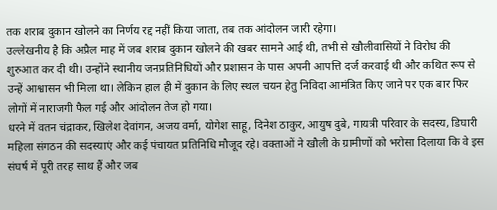तक शराब दुकान खोलने का निर्णय रद्द नहीं किया जाता, तब तक आंदोलन जारी रहेगा।
उल्लेखनीय है कि अप्रैल माह में जब शराब दुकान खोलने की खबर सामने आई थी, तभी से खौलीवासियों ने विरोध की शुरुआत कर दी थी। उन्होंने स्थानीय जनप्रतिनिधियों और प्रशासन के पास अपनी आपत्ति दर्ज करवाई थी और कथित रूप से उन्हें आश्वासन भी मिला था। लेकिन हाल ही में दुकान के लिए स्थल चयन हेतु निविदा आमंत्रित किए जाने पर एक बार फिर लोगों में नाराजगी फैल गई और आंदोलन तेज हो गया।
धरने में वतन चंद्राकर, खिलेश देवांगन, अजय वर्मा, योगेश साहू, दिनेश ठाकुर, आयुष दुबे, गायत्री परिवार के सदस्य, डिघारी महिला संगठन की सदस्याएं और कई पंचायत प्रतिनिधि मौजूद रहे। वक्ताओं ने खौली के ग्रामीणों को भरोसा दिलाया कि वे इस संघर्ष में पूरी तरह साथ हैं और जब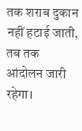तक शराब दुकान नहीं हटाई जाती, तब तक आंदोलन जारी रहेगा।